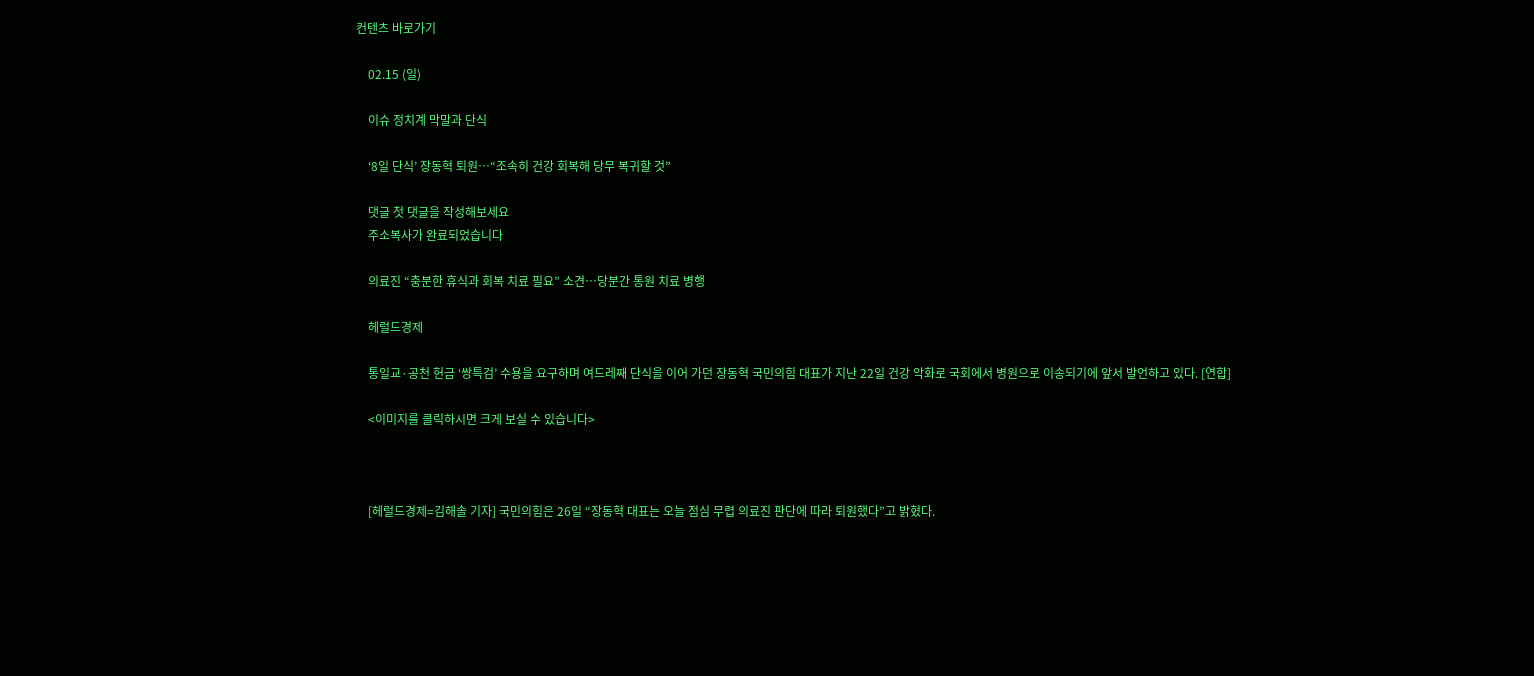컨텐츠 바로가기

    02.15 (일)

    이슈 정치계 막말과 단식

    ‘8일 단식’ 장동혁 퇴원…“조속히 건강 회복해 당무 복귀할 것”

    댓글 첫 댓글을 작성해보세요
    주소복사가 완료되었습니다

    의료진 “충분한 휴식과 회복 치료 필요” 소견…당분간 통원 치료 병행

    헤럴드경제

    통일교·공천 헌금 ‘쌍특검’ 수용을 요구하며 여드레째 단식을 이어 가던 장동혁 국민의힘 대표가 지난 22일 건강 악화로 국회에서 병원으로 이송되기에 앞서 발언하고 있다. [연합]

    <이미지를 클릭하시면 크게 보실 수 있습니다>



    [헤럴드경제=김해솔 기자] 국민의힘은 26일 “장동혁 대표는 오늘 점심 무렵 의료진 판단에 따라 퇴원했다”고 밝혔다.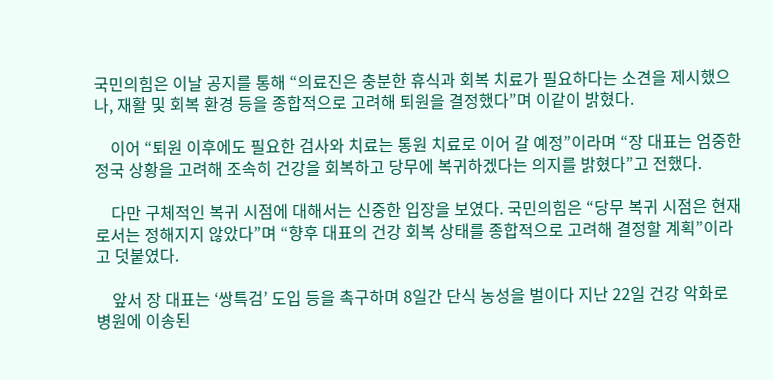국민의힘은 이날 공지를 통해 “의료진은 충분한 휴식과 회복 치료가 필요하다는 소견을 제시했으나, 재활 및 회복 환경 등을 종합적으로 고려해 퇴원을 결정했다”며 이같이 밝혔다.

    이어 “퇴원 이후에도 필요한 검사와 치료는 통원 치료로 이어 갈 예정”이라며 “장 대표는 엄중한 정국 상황을 고려해 조속히 건강을 회복하고 당무에 복귀하겠다는 의지를 밝혔다”고 전했다.

    다만 구체적인 복귀 시점에 대해서는 신중한 입장을 보였다. 국민의힘은 “당무 복귀 시점은 현재로서는 정해지지 않았다”며 “향후 대표의 건강 회복 상태를 종합적으로 고려해 결정할 계획”이라고 덧붙였다.

    앞서 장 대표는 ‘쌍특검’ 도입 등을 촉구하며 8일간 단식 농성을 벌이다 지난 22일 건강 악화로 병원에 이송된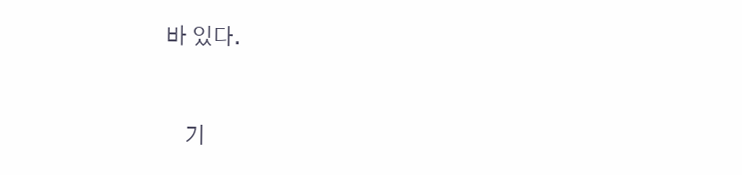바 있다.


    기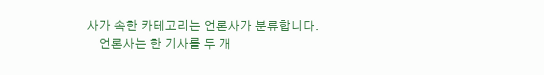사가 속한 카테고리는 언론사가 분류합니다.
    언론사는 한 기사를 두 개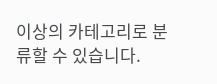이상의 카테고리로 분류할 수 있습니다.